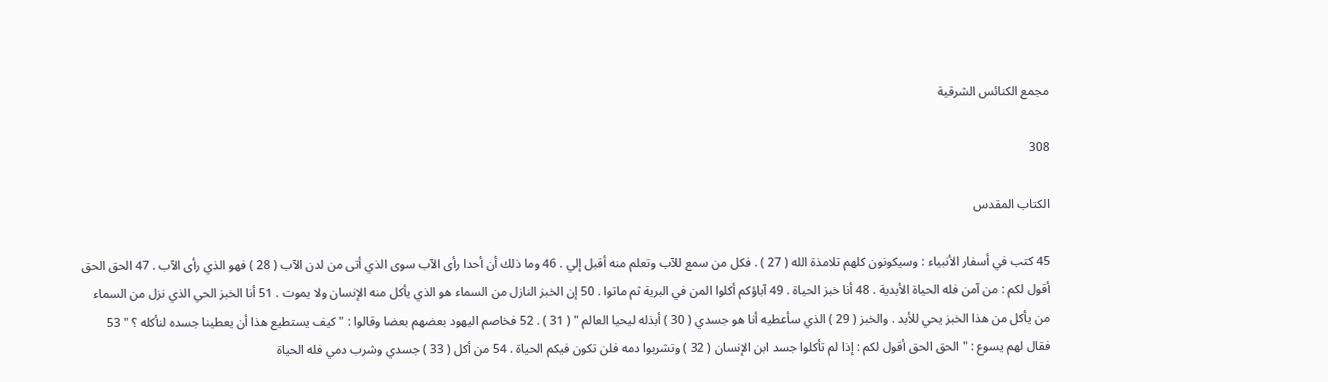مجمع الكنائس الشرقية

308

الكتاب المقدس

45 كتب في أسفار الأنبياء : وسيكونون كلهم تلامذة الله ( 27 ) . فكل من سمع للآب وتعلم منه أقبل إلي . 46 وما ذلك أن أحدا رأى الآب سوى الذي أتى من لدن الآب ( 28 ) فهو الذي رأى الآب . 47 الحق الحق أقول لكم : من آمن فله الحياة الأبدية . 48 أنا خبز الحياة . 49 آباؤكم أكلوا المن في البرية ثم ماتوا . 50 إن الخبز النازل من السماء هو الذي يأكل منه الإنسان ولا يموت . 51 أنا الخبز الحي الذي نزل من السماء من يأكل من هذا الخبز يحي للأبد . والخبز ( 29 ) الذي سأعطيه أنا هو جسدي ( 30 ) أبذله ليحيا العالم " ( 31 ) . 52 فخاصم اليهود بعضهم بعضا وقالوا : " كيف يستطيع هذا أن يعطينا جسده لنأكله ؟ " 53 فقال لهم يسوع : " الحق الحق أقول لكم : إذا لم تأكلوا جسد ابن الإنسان ( 32 ) وتشربوا دمه فلن تكون فيكم الحياة . 54 من أكل ( 33 ) جسدي وشرب دمي فله الحياة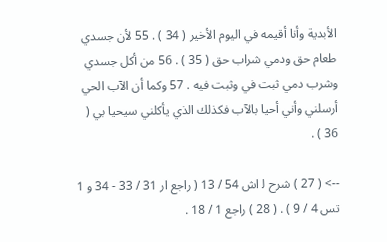الأبدية وأنا أقيمه في اليوم الأخير ( 34 ) . 55 لأن جسدي طعام حق ودمي شراب حق ( 35 ) . 56 من أكل جسدي وشرب دمي ثبت في وثبت فيه . 57 وكما أن الآب الحي أرسلني وأني أحيا بالآب فكذلك الذي يأكلني سيحيا بي ( 36 ) .

--> ( 27 ) شرح ل‍ اش 54 / 13 ( راجع ار 31 / 33 - 34 و 1 تس 4 / 9 ) . ( 28 ) راجع 1 / 18 .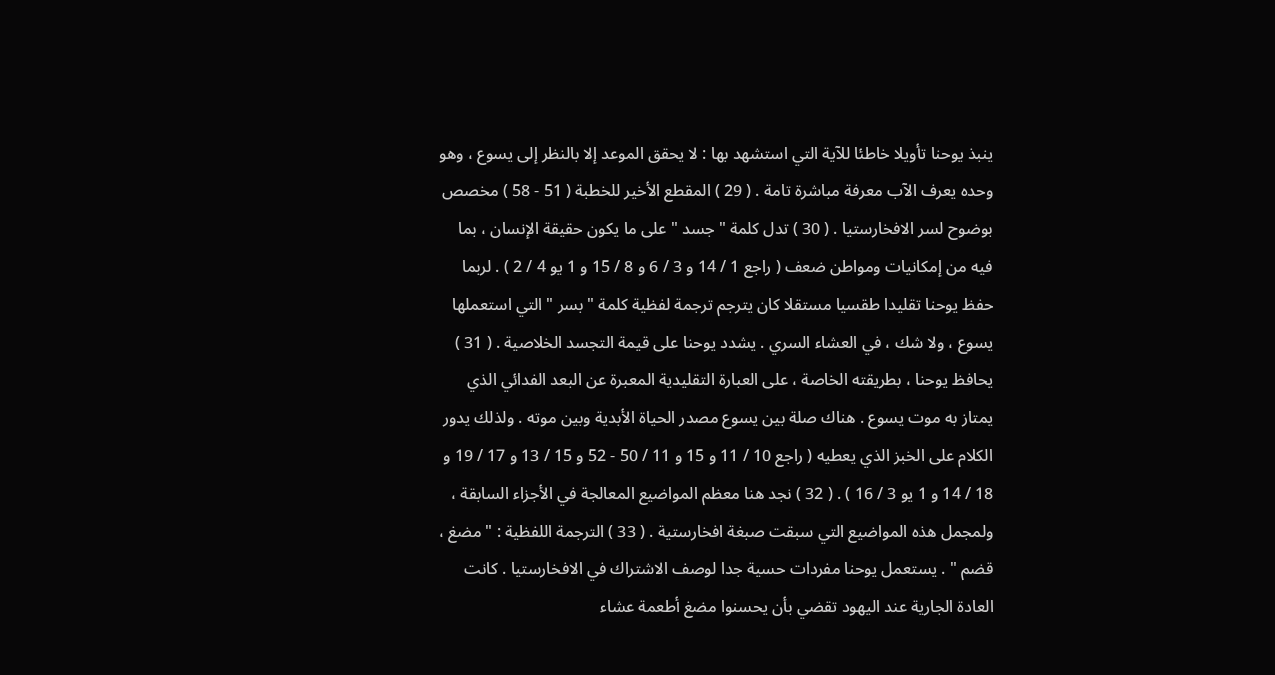ينبذ يوحنا تأويلا خاطئا للآية التي استشهد بها : لا يحقق الموعد إلا بالنظر إلى يسوع ، وهو وحده يعرف الآب معرفة مباشرة تامة . ( 29 ) المقطع الأخير للخطبة ( 51 - 58 ) مخصص بوضوح لسر الافخارستيا . ( 30 ) تدل كلمة " جسد " على ما يكون حقيقة الإنسان ، بما فيه من إمكانيات ومواطن ضعف ( راجع 1 / 14 و 3 / 6 و 8 / 15 و 1 يو 4 / 2 ) . لربما حفظ يوحنا تقليدا طقسيا مستقلا كان يترجم ترجمة لفظية كلمة " بسر " التي استعملها يسوع ، ولا شك ، في العشاء السري . يشدد يوحنا على قيمة التجسد الخلاصية . ( 31 ) يحافظ يوحنا ، بطريقته الخاصة ، على العبارة التقليدية المعبرة عن البعد الفدائي الذي يمتاز به موت يسوع . هناك صلة بين يسوع مصدر الحياة الأبدية وبين موته . ولذلك يدور الكلام على الخبز الذي يعطيه ( راجع 10 / 11 و 15 و 11 / 50 - 52 و 15 / 13 و 17 / 19 و 18 / 14 و 1 يو 3 / 16 ) . ( 32 ) نجد هنا معظم المواضيع المعالجة في الأجزاء السابقة ، ولمجمل هذه المواضيع التي سبقت صبغة افخارستية . ( 33 ) الترجمة اللفظية : " مضغ ، قضم " . يستعمل يوحنا مفردات حسية جدا لوصف الاشتراك في الافخارستيا . كانت العادة الجارية عند اليهود تقضي بأن يحسنوا مضغ أطعمة عشاء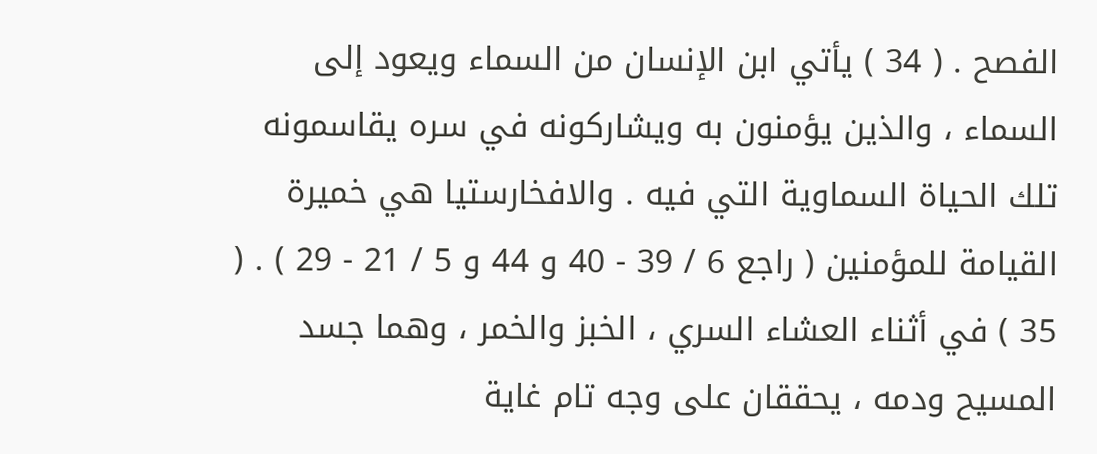الفصح . ( 34 ) يأتي ابن الإنسان من السماء ويعود إلى السماء ، والذين يؤمنون به ويشاركونه في سره يقاسمونه تلك الحياة السماوية التي فيه . والافخارستيا هي خميرة القيامة للمؤمنين ( راجع 6 / 39 - 40 و 44 و 5 / 21 - 29 ) . ( 35 ) في أثناء العشاء السري ، الخبز والخمر ، وهما جسد المسيح ودمه ، يحققان على وجه تام غاية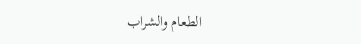الطعام والشراب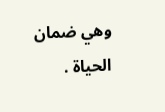وهي ضمان الحياة .